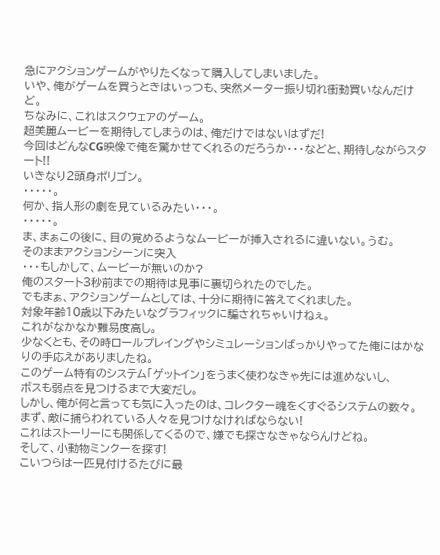急にアクションゲームがやりたくなって購入してしまいました。
いや、俺がゲームを買うときはいっつも、突然メーター振り切れ衝動買いなんだけど。
ちなみに、これはスクウェアのゲーム。
超美麗ムービーを期待してしまうのは、俺だけではないはずだ!
今回はどんなCG映像で俺を驚かせてくれるのだろうか・・・などと、期待しながらスタート!!
いきなり2頭身ポリゴン。
・・・・・。
何か、指人形の劇を見ているみたい・・・。
・・・・・。
ま、まぁこの後に、目の覚めるようなムービーが挿入されるに違いない。うむ。
そのままアクションシーンに突入
・・・もしかして、ムービーが無いのか?
俺のスタート3秒前までの期待は見事に裏切られたのでした。
でもまぁ、アクションゲームとしては、十分に期待に答えてくれました。
対象年齢10歳以下みたいなグラフィックに騙されちゃいけねぇ。
これがなかなか難易度高し。
少なくとも、その時ロールプレイングやシミュレーションばっかりやってた俺にはかなりの手応えがありましたね。
このゲーム特有のシステム「ゲットイン」をうまく使わなきゃ先には進めないし、
ボスも弱点を見つけるまで大変だし。
しかし、俺が何と言っても気に入ったのは、コレクター魂をくすぐるシステムの数々。
まず、敵に捕らわれている人々を見つけなければならない!
これはストーリーにも関係してくるので、嫌でも探さなきゃならんけどね。
そして、小動物ミンクーを探す!
こいつらは一匹見付けるたびに最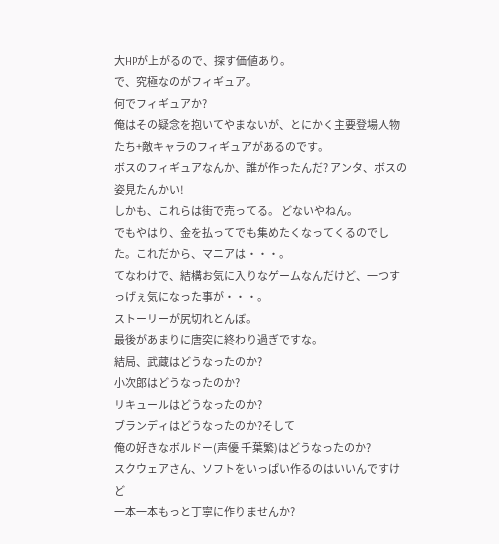大HPが上がるので、探す価値あり。
で、究極なのがフィギュア。
何でフィギュアか?
俺はその疑念を抱いてやまないが、とにかく主要登場人物たち+敵キャラのフィギュアがあるのです。
ボスのフィギュアなんか、誰が作ったんだ? アンタ、ボスの姿見たんかい!
しかも、これらは街で売ってる。 どないやねん。
でもやはり、金を払ってでも集めたくなってくるのでした。これだから、マニアは・・・。
てなわけで、結構お気に入りなゲームなんだけど、一つすっげぇ気になった事が・・・。
ストーリーが尻切れとんぼ。
最後があまりに唐突に終わり過ぎですな。
結局、武蔵はどうなったのか?
小次郎はどうなったのか?
リキュールはどうなったのか?
ブランディはどうなったのか?そして
俺の好きなボルドー(声優 千葉繁)はどうなったのか?
スクウェアさん、ソフトをいっぱい作るのはいいんですけど
一本一本もっと丁寧に作りませんか?